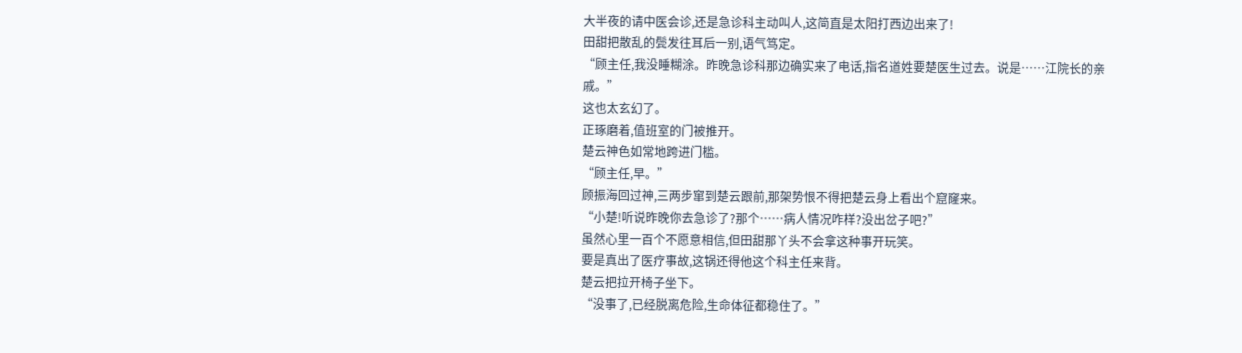大半夜的请中医会诊,还是急诊科主动叫人,这简直是太阳打西边出来了!
田甜把散乱的鬓发往耳后一别,语气笃定。
“顾主任,我没睡糊涂。昨晚急诊科那边确实来了电话,指名道姓要楚医生过去。说是……江院长的亲戚。”
这也太玄幻了。
正琢磨着,值班室的门被推开。
楚云神色如常地跨进门槛。
“顾主任,早。”
顾振海回过神,三两步窜到楚云跟前,那架势恨不得把楚云身上看出个窟窿来。
“小楚!听说昨晚你去急诊了?那个……病人情况咋样?没出岔子吧?”
虽然心里一百个不愿意相信,但田甜那丫头不会拿这种事开玩笑。
要是真出了医疗事故,这锅还得他这个科主任来背。
楚云把拉开椅子坐下。
“没事了,已经脱离危险,生命体征都稳住了。”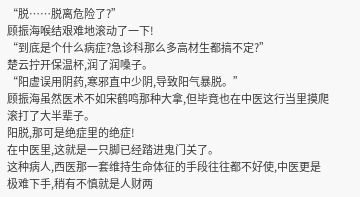“脱……脱离危险了?”
顾振海喉结艰难地滚动了一下!
“到底是个什么病症?急诊科那么多高材生都搞不定?”
楚云拧开保温杯,润了润嗓子。
“阳虚误用阴药,寒邪直中少阴,导致阳气暴脱。”
顾振海虽然医术不如宋鹤鸣那种大拿,但毕竟也在中医这行当里摸爬滚打了大半辈子。
阳脱,那可是绝症里的绝症!
在中医里,这就是一只脚已经踏进鬼门关了。
这种病人,西医那一套维持生命体征的手段往往都不好使,中医更是极难下手,稍有不慎就是人财两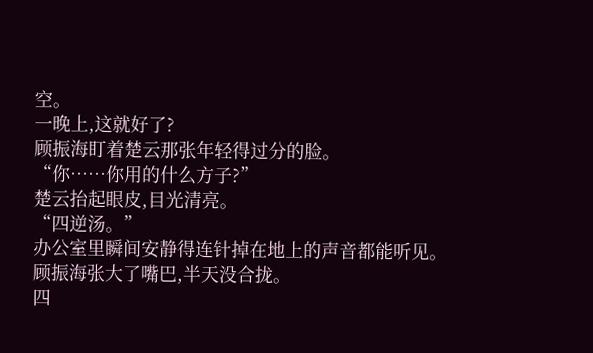空。
一晚上,这就好了?
顾振海盯着楚云那张年轻得过分的脸。
“你……你用的什么方子?”
楚云抬起眼皮,目光清亮。
“四逆汤。”
办公室里瞬间安静得连针掉在地上的声音都能听见。
顾振海张大了嘴巴,半天没合拢。
四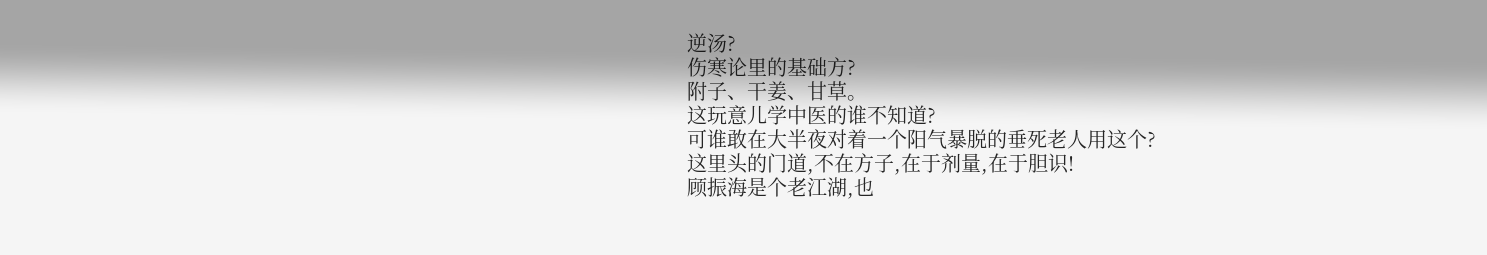逆汤?
伤寒论里的基础方?
附子、干姜、甘草。
这玩意儿学中医的谁不知道?
可谁敢在大半夜对着一个阳气暴脱的垂死老人用这个?
这里头的门道,不在方子,在于剂量,在于胆识!
顾振海是个老江湖,也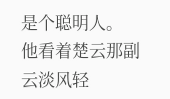是个聪明人。
他看着楚云那副云淡风轻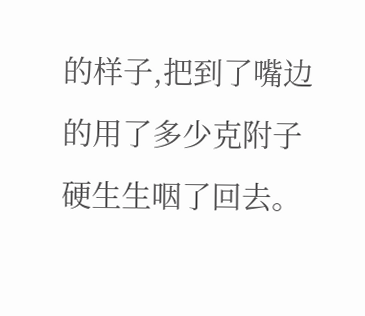的样子,把到了嘴边的用了多少克附子硬生生咽了回去。